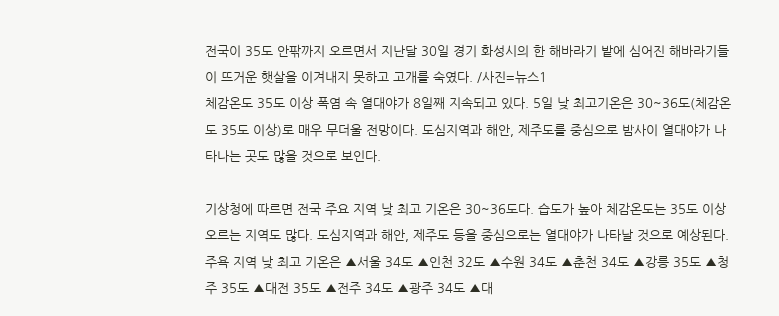전국이 35도 안팎까지 오르면서 지난달 30일 경기 화성시의 한 해바라기 밭에 심어진 해바라기들이 뜨거운 햇살을 이겨내지 못하고 고개를 숙였다. /사진=뉴스1
체감온도 35도 이상 폭염 속 열대야가 8일째 지속되고 있다. 5일 낮 최고기온은 30~36도(체감온도 35도 이상)로 매우 무더울 전망이다. 도심지역과 해안, 제주도를 중심으로 밤사이 열대야가 나타나는 곳도 많을 것으로 보인다.

기상청에 따르면 전국 주요 지역 낮 최고 기온은 30~36도다. 습도가 높아 체감온도는 35도 이상 오르는 지역도 많다. 도심지역과 해안, 제주도 등을 중심으로는 열대야가 나타날 것으로 예상된다. 주욕 지역 낮 최고 기온은 ▲서울 34도 ▲인천 32도 ▲수원 34도 ▲춘천 34도 ▲강릉 35도 ▲청주 35도 ▲대전 35도 ▲전주 34도 ▲광주 34도 ▲대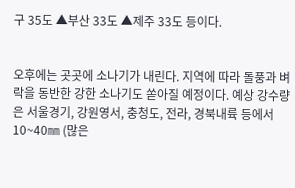구 35도 ▲부산 33도 ▲제주 33도 등이다.


오후에는 곳곳에 소나기가 내린다. 지역에 따라 돌풍과 벼락을 동반한 강한 소나기도 쏟아질 예정이다. 예상 강수량은 서울경기, 강원영서, 충청도, 전라, 경북내륙 등에서 10~40㎜ (많은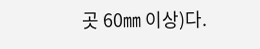곳 60㎜ 이상)다.